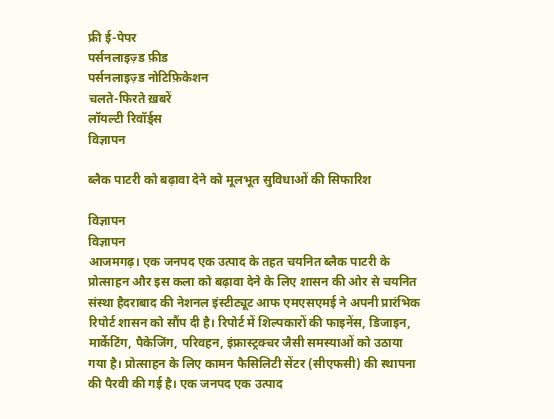फ्री ई-पेपर
पर्सनलाइज़्ड फ़ीड
पर्सनलाइज़्ड नोटिफ़िकेशन
चलते-फिरते ख़बरें
लॉयल्टी रिवॉर्ड्स
विज्ञापन

ब्लैक पाटरी को बढ़ावा देने को मूलभूत सुविधाओं की सिफारिश

विज्ञापन
विज्ञापन
आजमगढ़। एक जनपद एक उत्पाद के तहत चयनित ब्लैक पाटरी के प्रोत्साहन और इस कला को बढ़ावा देने के लिए शासन की ओर से चयनित संस्था हैदराबाद की नेशनल इंस्टीट्यूट आफ एमएसएमई ने अपनी प्रारंभिक रिपोर्ट शासन को सौंप दी है। रिपोर्ट में शिल्पकारों की फाइनेंस, डिजाइन, मार्केटिंग, पैकेजिंग, परिवहन, इंफ्रास्ट्रक्चर जैसी समस्याओं को उठाया गया है। प्रोत्साहन के लिए कामन फैसिलिटी सेंटर (सीएफसी) की स्थापना की पैरवी की गई है। एक जनपद एक उत्पाद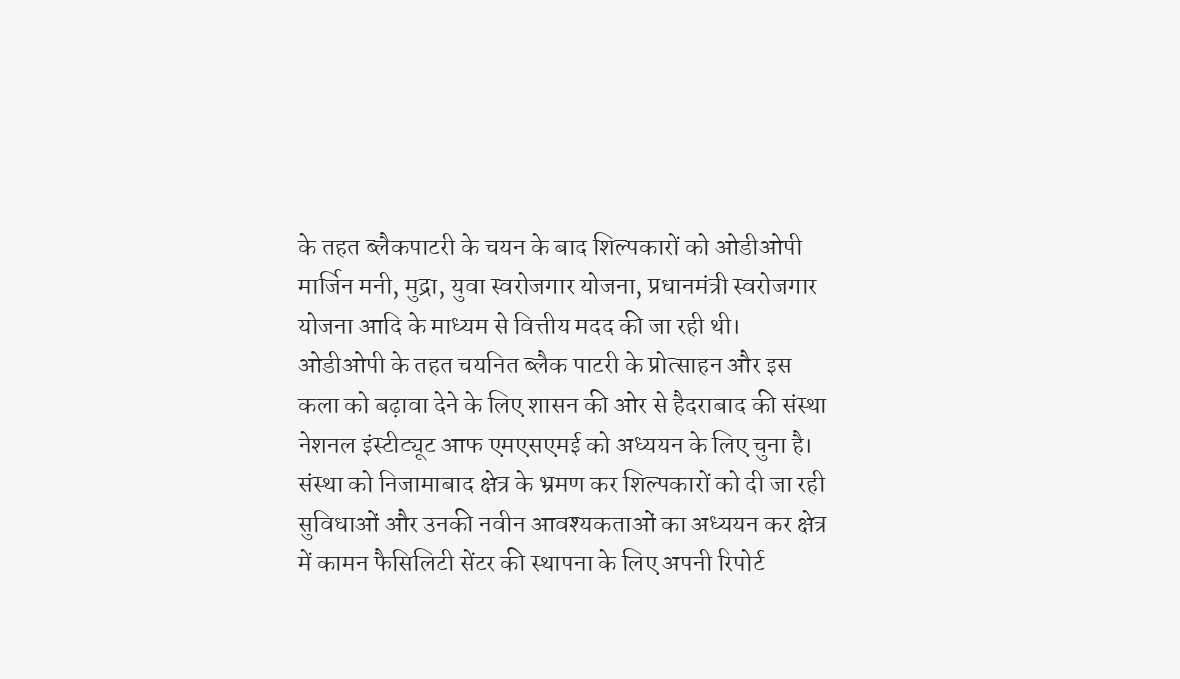के तहत ब्लैकपाटरी के चयन के बाद शिल्पकारों को ओडीओपी मार्जिन मनी, मुद्रा, युवा स्वरोजगार योजना, प्रधानमंत्री स्वरोजगार योजना आदि के माध्यम से वित्तीय मदद की जा रही थी। ओडीओपी के तहत चयनित ब्लैक पाटरी के प्रोत्साहन और इस कला को बढ़ावा देने के लिए शासन की ओर से हैदराबाद की संस्था नेशनल इंस्टीट्यूट आफ एमएसएमई को अध्ययन के लिए चुना है। संस्था को निजामाबाद क्षेत्र के भ्रमण कर शिल्पकारों को दी जा रही सुविधाओं और उनकी नवीन आवश्यकताओं का अध्ययन कर क्षेत्र में कामन फैसिलिटी सेंटर की स्थापना के लिए अपनी रिपोर्ट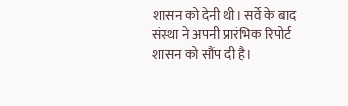शासन को देनी थी। सर्वे के बाद संस्था ने अपनी प्रारंभिक रिपोर्ट शासन को सौंप दी है।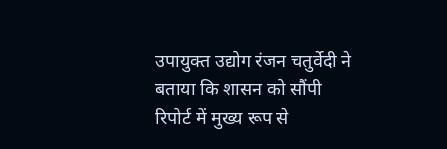उपायुक्त उद्योग रंजन चतुर्वेदी ने बताया कि शासन को सौंपी रिपोर्ट में मुख्य रूप से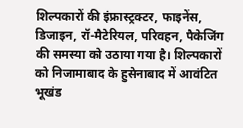शिल्पकारों की इंफ्रास्ट्रक्टर, फाइनेंस, डिजाइन, रॉ-मैटेरियल, परिवहन, पैकेजिंग की समस्या को उठाया गया है। शिल्पकारों को निजामाबाद के हुसेनाबाद में आवंटित भूखंड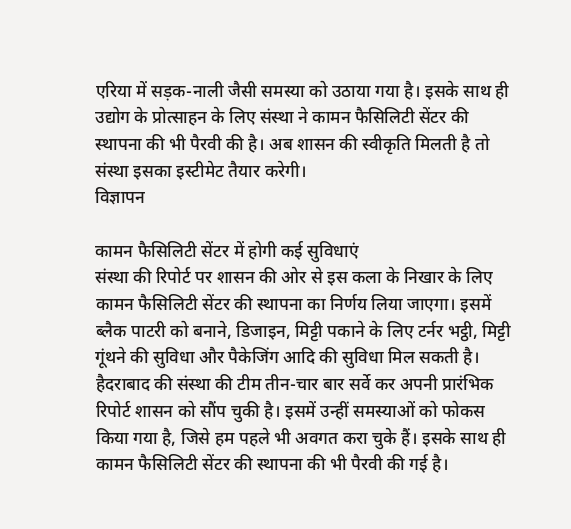एरिया में सड़क-नाली जैसी समस्या को उठाया गया है। इसके साथ ही उद्योग के प्रोत्साहन के लिए संस्था ने कामन फैसिलिटी सेंटर की स्थापना की भी पैरवी की है। अब शासन की स्वीकृति मिलती है तो संस्था इसका इस्टीमेट तैयार करेगी।
विज्ञापन

कामन फैसिलिटी सेंटर में होगी कई सुविधाएं
संस्था की रिपोर्ट पर शासन की ओर से इस कला के निखार के लिए कामन फैसिलिटी सेंटर की स्थापना का निर्णय लिया जाएगा। इसमें ब्लैक पाटरी को बनाने, डिजाइन, मिट्टी पकाने के लिए टर्नर भट्ठी, मिट्टी गूंथने की सुविधा और पैकेजिंग आदि की सुविधा मिल सकती है।
हैदराबाद की संस्था की टीम तीन-चार बार सर्वे कर अपनी प्रारंभिक रिपोर्ट शासन को सौंप चुकी है। इसमें उन्हीं समस्याओं को फोकस किया गया है, जिसे हम पहले भी अवगत करा चुके हैं। इसके साथ ही कामन फैसिलिटी सेंटर की स्थापना की भी पैरवी की गई है।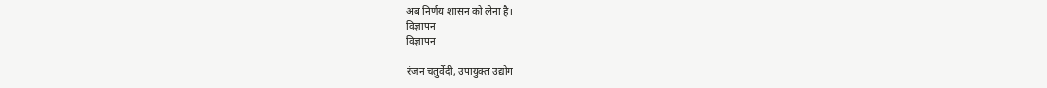अब निर्णय शासन को लेना है।
विज्ञापन
विज्ञापन

रंजन चतुर्वेदी, उपायुक्त उद्योग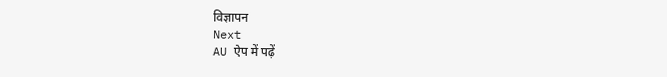विज्ञापन
Next
AU ऐप में पढ़ें